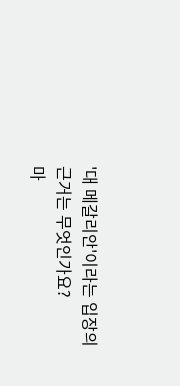'대 메갈리안'이라는 입장의 근거는 무엇인가요?
마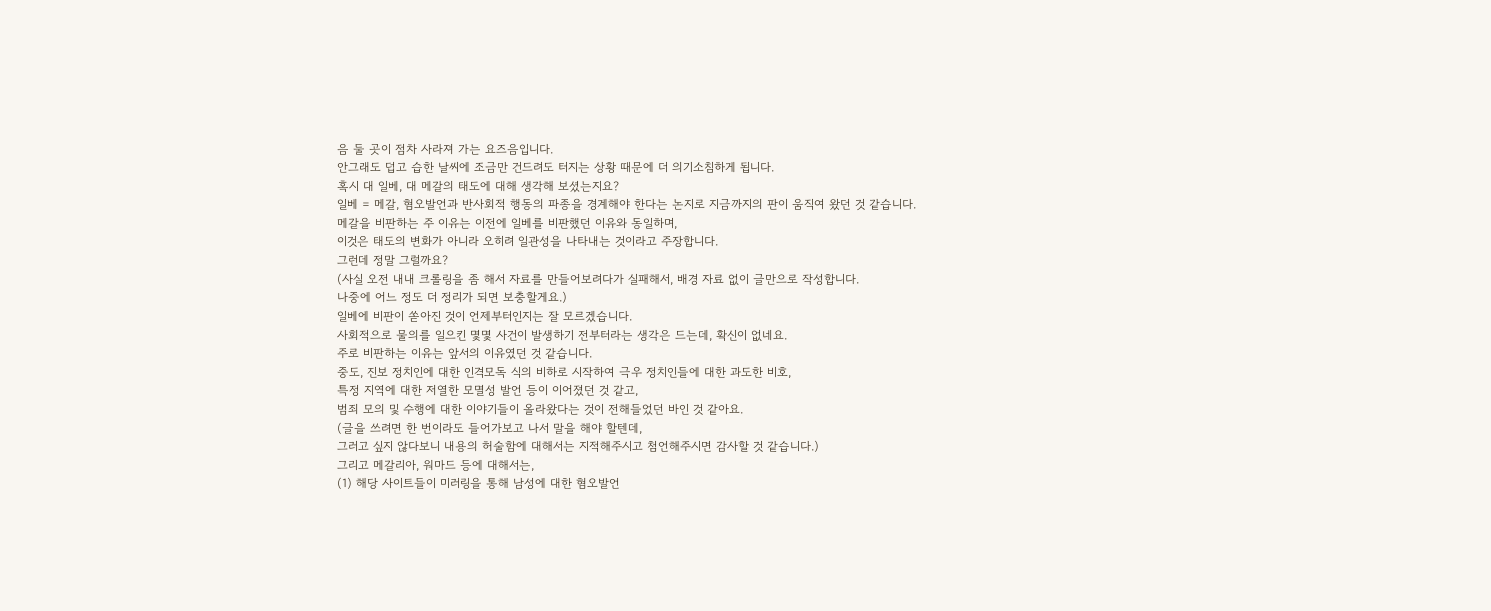음 둘 곳이 점차 사라져 가는 요즈음입니다.
안그래도 덥고 습한 날씨에 조금만 건드려도 터지는 상황 때문에 더 의기소침하게 됩니다.
혹시 대 일베, 대 메갈의 태도에 대해 생각해 보셨는지요?
일베 = 메갈, 혐오발언과 반사회적 행동의 파종을 경계해야 한다는 논지로 지금까지의 판이 움직여 왔던 것 같습니다.
메갈을 비판하는 주 이유는 이전에 일베를 비판했던 이유와 동일하며,
이것은 태도의 변화가 아니라 오히려 일관성을 나타내는 것이라고 주장합니다.
그런데 정말 그럴까요?
(사실 오전 내내 크롤링을 좀 해서 자료를 만들어보려다가 실패해서, 배경 자료 없이 글만으로 작성합니다.
나중에 어느 정도 더 정리가 되면 보충할게요.)
일베에 비판이 쏟아진 것이 언제부터인지는 잘 모르겠습니다.
사회적으로 물의를 일으킨 몇몇 사건이 발생하기 전부터라는 생각은 드는데, 확신이 없네요.
주로 비판하는 이유는 앞서의 이유였던 것 같습니다.
중도, 진보 정치인에 대한 인격모독 식의 비하로 시작하여 극우 정치인들에 대한 과도한 비호,
특정 지역에 대한 저열한 모멸성 발언 등이 이어졌던 것 같고,
범죄 모의 및 수행에 대한 이야기들이 올라왔다는 것이 전해들었던 바인 것 같아요.
(글을 쓰려면 한 번이라도 들어가보고 나서 말을 해야 할텐데,
그러고 싶지 않다보니 내용의 허술함에 대해서는 지적해주시고 첨언해주시면 감사할 것 같습니다.)
그리고 메갈리아, 워마드 등에 대해서는,
(1) 해당 사이트들이 미러링을 통해 남성에 대한 혐오발언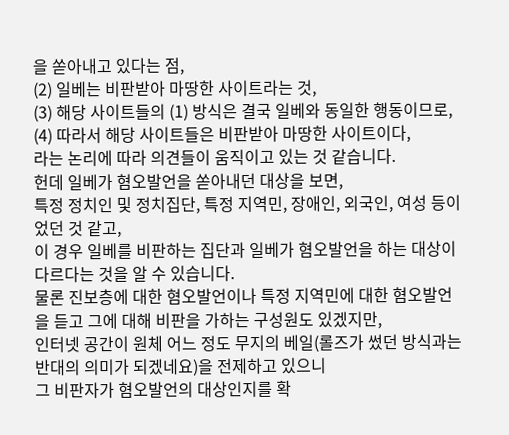을 쏟아내고 있다는 점,
(2) 일베는 비판받아 마땅한 사이트라는 것,
(3) 해당 사이트들의 (1) 방식은 결국 일베와 동일한 행동이므로,
(4) 따라서 해당 사이트들은 비판받아 마땅한 사이트이다,
라는 논리에 따라 의견들이 움직이고 있는 것 같습니다.
헌데 일베가 혐오발언을 쏟아내던 대상을 보면,
특정 정치인 및 정치집단, 특정 지역민, 장애인, 외국인, 여성 등이었던 것 같고,
이 경우 일베를 비판하는 집단과 일베가 혐오발언을 하는 대상이 다르다는 것을 알 수 있습니다.
물론 진보층에 대한 혐오발언이나 특정 지역민에 대한 혐오발언을 듣고 그에 대해 비판을 가하는 구성원도 있겠지만,
인터넷 공간이 원체 어느 정도 무지의 베일(롤즈가 썼던 방식과는 반대의 의미가 되겠네요)을 전제하고 있으니
그 비판자가 혐오발언의 대상인지를 확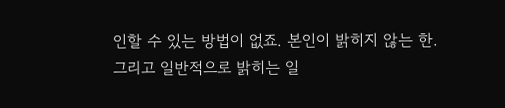인할 수 있는 방법이 없죠. 본인이 밝히지 않는 한.
그리고 일반적으로 밝히는 일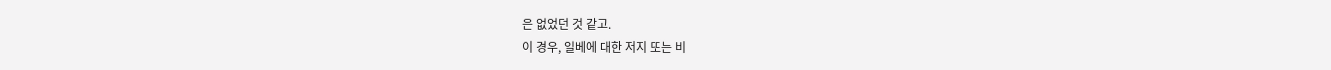은 없었던 것 같고.
이 경우, 일베에 대한 저지 또는 비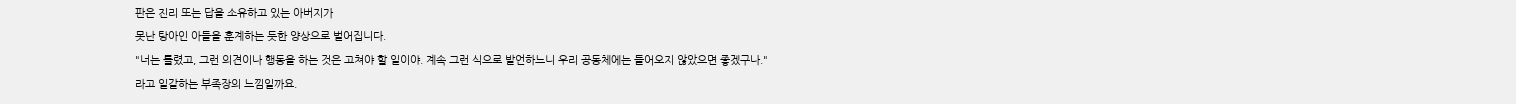판은 진리 또는 답을 소유하고 있는 아버지가
못난 탕아인 아들을 훈계하는 듯한 양상으로 벌어집니다.
"너는 틀렸고, 그런 의견이나 행동을 하는 것은 고쳐야 할 일이야. 계속 그런 식으로 발언하느니 우리 공동체에는 들어오지 않았으면 좋겠구나."
라고 일갈하는 부족장의 느낌일까요.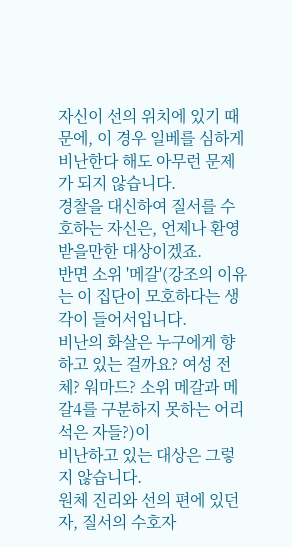자신이 선의 위치에 있기 때문에, 이 경우 일베를 심하게 비난한다 해도 아무런 문제가 되지 않습니다.
경찰을 대신하여 질서를 수호하는 자신은, 언제나 환영받을만한 대상이겠죠.
반면 소위 '메갈'(강조의 이유는 이 집단이 모호하다는 생각이 들어서입니다.
비난의 화살은 누구에게 향하고 있는 걸까요? 여성 전체? 워마드? 소위 메갈과 메갈4를 구분하지 못하는 어리석은 자들?)이
비난하고 있는 대상은 그렇지 않습니다.
원체 진리와 선의 편에 있던 자, 질서의 수호자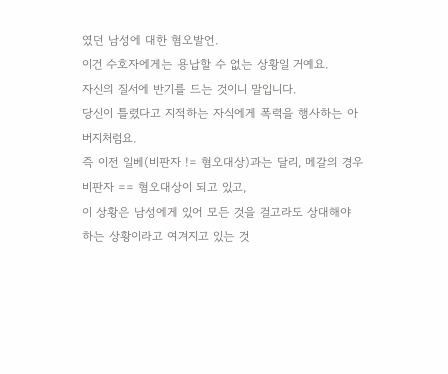였던 남성에 대한 혐오발언.
이건 수호자에게는 용납할 수 없는 상황일 거예요.
자신의 질서에 반기를 드는 것이니 말입니다.
당신이 틀렸다고 지적하는 자식에게 폭력을 행사하는 아버지처럼요.
즉 이전 일베(비판자 != 혐오대상)과는 달리, 메갈의 경우 비판자 == 혐오대상이 되고 있고,
이 상황은 남성에게 있어 모든 것을 걸고라도 상대해야 하는 상황이라고 여겨지고 있는 것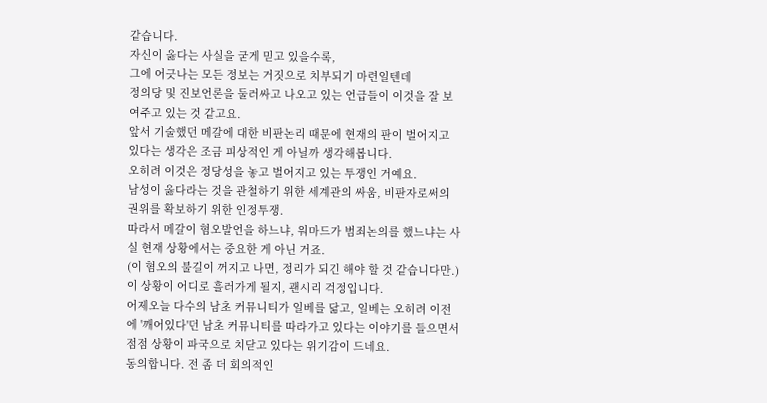같습니다.
자신이 옳다는 사실을 굳게 믿고 있을수록,
그에 어긋나는 모든 정보는 거짓으로 치부되기 마련일텐데
정의당 및 진보언론을 둘러싸고 나오고 있는 언급들이 이것을 잘 보여주고 있는 것 같고요.
앞서 기술했던 메갈에 대한 비판논리 때문에 현재의 판이 벌어지고 있다는 생각은 조금 피상적인 게 아닐까 생각해봅니다.
오히려 이것은 정당성을 놓고 벌어지고 있는 투쟁인 거예요.
남성이 옳다라는 것을 관철하기 위한 세계관의 싸움, 비판자로써의 권위를 확보하기 위한 인정투쟁.
따라서 메갈이 혐오발언을 하느냐, 워마드가 범죄논의를 했느냐는 사실 현재 상황에서는 중요한 게 아닌 거죠.
(이 혐오의 불길이 꺼지고 나면, 정리가 되긴 해야 할 것 같습니다만.)
이 상황이 어디로 흘러가게 될지, 괜시리 걱정입니다.
어제오늘 다수의 남초 커뮤니티가 일베를 닮고, 일베는 오히려 이전에 '깨어있다'던 남초 커뮤니티를 따라가고 있다는 이야기를 들으면서
점점 상황이 파국으로 치닫고 있다는 위기감이 드네요.
동의합니다. 전 좀 더 회의적인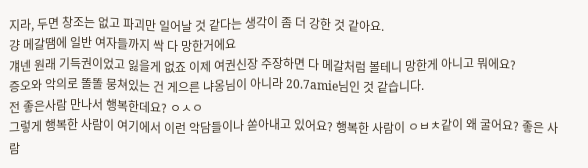지라, 두면 창조는 없고 파괴만 일어날 것 같다는 생각이 좀 더 강한 것 같아요.
걍 메갈땜에 일반 여자들까지 싹 다 망한거에요
걔넨 원래 기득권이었고 잃을게 없죠 이제 여권신장 주장하면 다 메갈처럼 볼테니 망한게 아니고 뭐에요?
증오와 악의로 똘똘 뭉쳐있는 건 게으른 냐옹님이 아니라 20.7amie님인 것 같습니다.
전 좋은사람 만나서 행복한데요? ㅇㅅㅇ
그렇게 행복한 사람이 여기에서 이런 악담들이나 쏟아내고 있어요? 행복한 사람이 ㅇㅂㅊ같이 왜 굴어요? 좋은 사람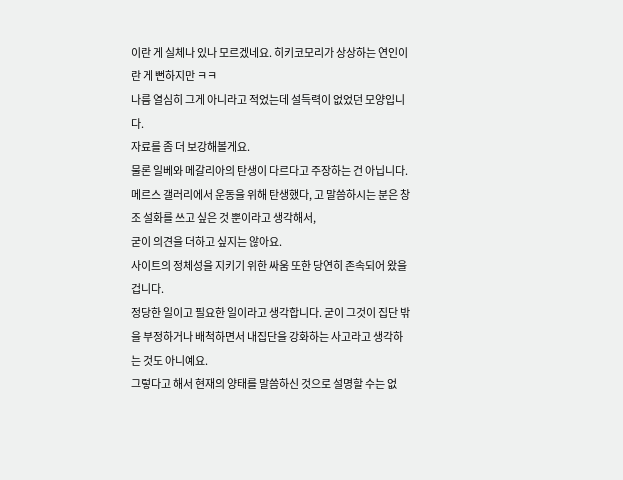이란 게 실체나 있나 모르겠네요. 히키코모리가 상상하는 연인이란 게 뻔하지만 ㅋㅋ
나름 열심히 그게 아니라고 적었는데 설득력이 없었던 모양입니다.
자료를 좀 더 보강해볼게요.
물론 일베와 메갈리아의 탄생이 다르다고 주장하는 건 아닙니다.
메르스 갤러리에서 운동을 위해 탄생했다, 고 말씀하시는 분은 창조 설화를 쓰고 싶은 것 뿐이라고 생각해서,
굳이 의견을 더하고 싶지는 않아요.
사이트의 정체성을 지키기 위한 싸움 또한 당연히 존속되어 왔을 겁니다.
정당한 일이고 필요한 일이라고 생각합니다. 굳이 그것이 집단 밖을 부정하거나 배척하면서 내집단을 강화하는 사고라고 생각하는 것도 아니예요.
그렇다고 해서 현재의 양태를 말씀하신 것으로 설명할 수는 없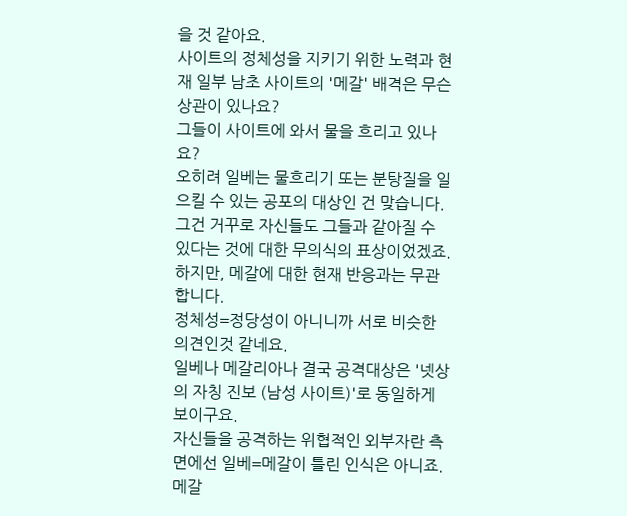을 것 같아요.
사이트의 정체성을 지키기 위한 노력과 현재 일부 남초 사이트의 '메갈' 배격은 무슨 상관이 있나요?
그들이 사이트에 와서 물을 흐리고 있나요?
오히려 일베는 물흐리기 또는 분탕질을 일으킬 수 있는 공포의 대상인 건 맞습니다.
그건 거꾸로 자신들도 그들과 같아질 수 있다는 것에 대한 무의식의 표상이었겠죠.
하지만, 메갈에 대한 현재 반응과는 무관합니다.
정체성=정당성이 아니니까 서로 비슷한 의견인것 같네요.
일베나 메갈리아나 결국 공격대상은 '넷상의 자칭 진보 (남성 사이트)'로 동일하게 보이구요.
자신들을 공격하는 위협적인 외부자란 측면에선 일베=메갈이 틀린 인식은 아니죠.
메갈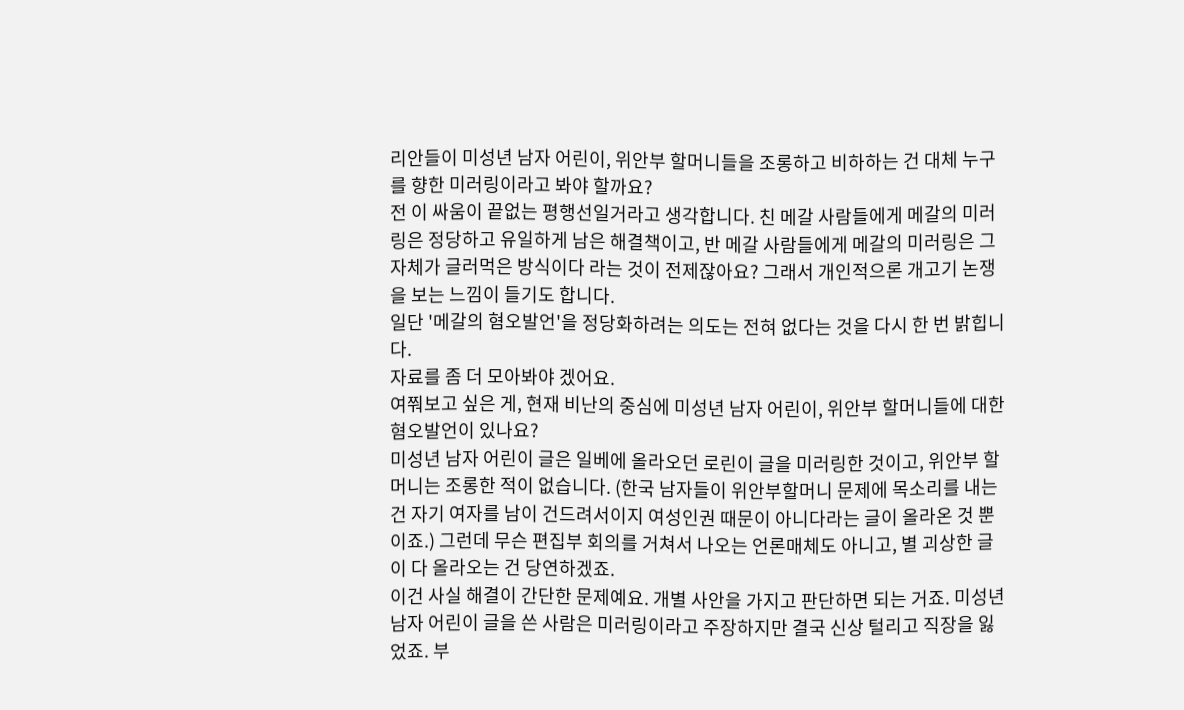리안들이 미성년 남자 어린이, 위안부 할머니들을 조롱하고 비하하는 건 대체 누구를 향한 미러링이라고 봐야 할까요?
전 이 싸움이 끝없는 평행선일거라고 생각합니다. 친 메갈 사람들에게 메갈의 미러링은 정당하고 유일하게 남은 해결책이고, 반 메갈 사람들에게 메갈의 미러링은 그 자체가 글러먹은 방식이다 라는 것이 전제잖아요? 그래서 개인적으론 개고기 논쟁을 보는 느낌이 들기도 합니다.
일단 '메갈의 혐오발언'을 정당화하려는 의도는 전혀 없다는 것을 다시 한 번 밝힙니다.
자료를 좀 더 모아봐야 겠어요.
여쭤보고 싶은 게, 현재 비난의 중심에 미성년 남자 어린이, 위안부 할머니들에 대한 혐오발언이 있나요?
미성년 남자 어린이 글은 일베에 올라오던 로린이 글을 미러링한 것이고, 위안부 할머니는 조롱한 적이 없습니다. (한국 남자들이 위안부할머니 문제에 목소리를 내는 건 자기 여자를 남이 건드려서이지 여성인권 때문이 아니다라는 글이 올라온 것 뿐이죠.) 그런데 무슨 편집부 회의를 거쳐서 나오는 언론매체도 아니고, 별 괴상한 글이 다 올라오는 건 당연하겠죠.
이건 사실 해결이 간단한 문제예요. 개별 사안을 가지고 판단하면 되는 거죠. 미성년 남자 어린이 글을 쓴 사람은 미러링이라고 주장하지만 결국 신상 털리고 직장을 잃었죠. 부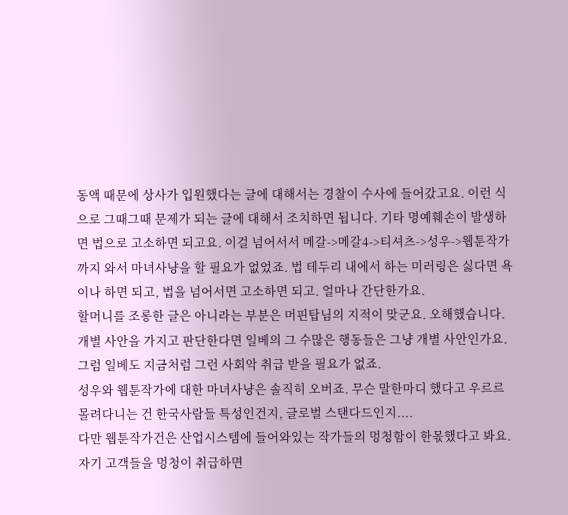동액 때문에 상사가 입원했다는 글에 대해서는 경찰이 수사에 들어갔고요. 이런 식으로 그때그때 문제가 되는 글에 대해서 조치하면 됩니다. 기타 명예훼손이 발생하면 법으로 고소하면 되고요. 이걸 넘어서서 메갈->메갈4->티셔츠->성우->웹툰작가까지 와서 마녀사냥을 할 필요가 없었죠. 법 테두리 내에서 하는 미러링은 싫다면 욕이나 하면 되고, 법을 넘어서면 고소하면 되고. 얼마나 간단한가요.
할머니를 조롱한 글은 아니라는 부분은 머핀탑님의 지적이 맞군요. 오해했습니다.
개별 사안을 가지고 판단한다면 일베의 그 수많은 행동들은 그냥 개별 사안인가요. 그럼 일베도 지금처럼 그런 사회악 취급 받을 필요가 없죠.
성우와 웹툰작가에 대한 마녀사냥은 솔직히 오버죠. 무슨 말한마디 했다고 우르르 몰려다니는 건 한국사람들 특성인건지, 글로벌 스탠다드인지....
다만 웹툰작가건은 산업시스템에 들어와있는 작가들의 멍청함이 한몫했다고 봐요. 자기 고객들을 멍청이 취급하면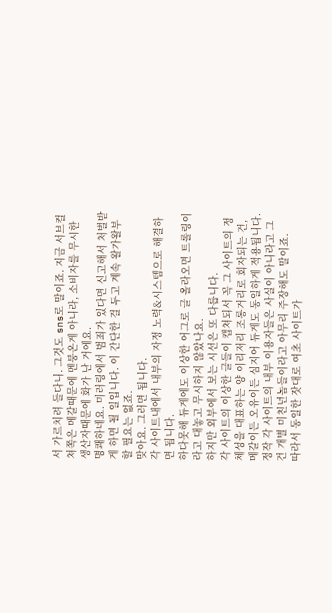서 가르치려 들다니. 그것도 sns로 말이죠. 지금 서브컬쳐쪽은 메갈때문에 멘붕온게 아니라, 소비자를 무시한 생산자때문에 화가 난 거에요.
명쾌하네요. 미러링에서 범죄가 있다면 신고해서 처벌받게 하면 될 일입니다. 이 간단한 걸 두고 계속 왈가왈부할 필요는 없죠.
맞아요. 그러면 됩니다.
각 사이트내에서 내부의 자정 노력&시스템으로 해결하면 됩니다.
하다못해 듀게에도 이상한 어그로 글 올라오면 트롤링이라고 대놓고 무시하지 않았나요.
하지만 외부에서 보는 시선은 또 다릅니다.
각 사이트의 이상한 글들이 캡쳐되서 꼭 그 사이트의 정체성을 대표하는 양 이리저리 조롱거리로 회자되는 건, 메갈이든 오유이든 심지어 듀게도 동일하게 적용됩니다.
정작 각 사이트의 내부 이용자들은 사실이 아니라고 그건 개별 미친년놈들이라고 아무리 주장해도 말이죠.
따라서 동일한 잣대로 여초 사이트가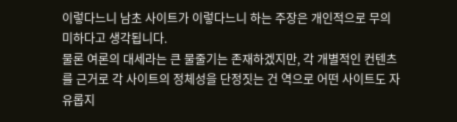이렇다느니 남초 사이트가 이렇다느니 하는 주장은 개인적으로 무의미하다고 생각됩니다.
물론 여론의 대세라는 큰 물줄기는 존재하겠지만, 각 개별적인 컨텐츠를 근거로 각 사이트의 정체성을 단정짓는 건 역으로 어떤 사이트도 자유롭지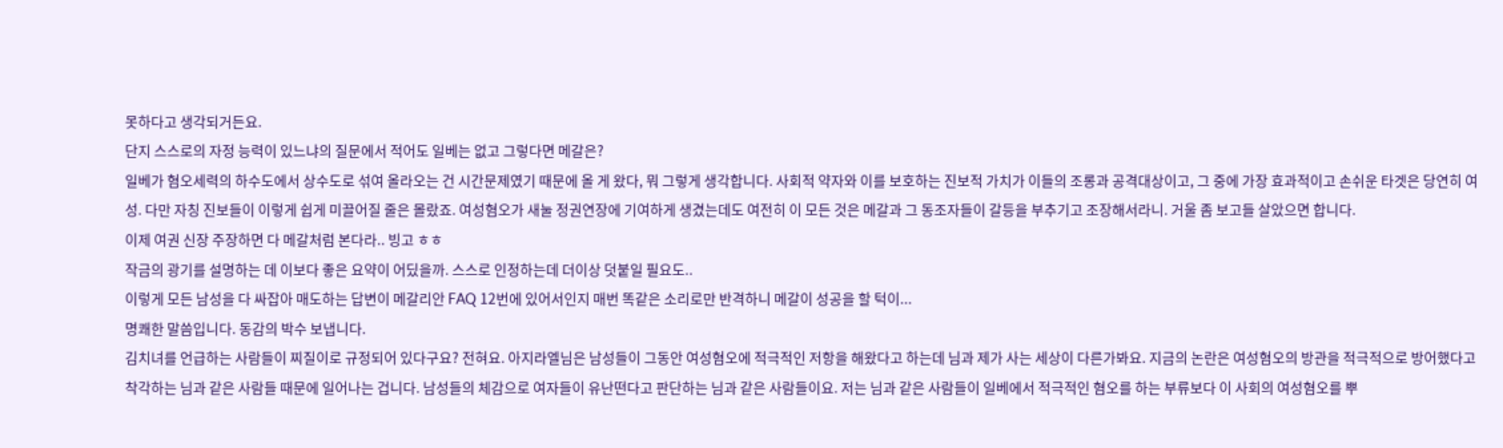못하다고 생각되거든요.
단지 스스로의 자정 능력이 있느냐의 질문에서 적어도 일베는 없고 그렇다면 메갈은?
일베가 혐오세력의 하수도에서 상수도로 섞여 올라오는 건 시간문제였기 때문에 올 게 왔다, 뭐 그렇게 생각합니다. 사회적 약자와 이를 보호하는 진보적 가치가 이들의 조롱과 공격대상이고, 그 중에 가장 효과적이고 손쉬운 타겟은 당연히 여성. 다만 자칭 진보들이 이렇게 쉽게 미끌어질 줄은 몰랐죠. 여성혐오가 새눌 정권연장에 기여하게 생겼는데도 여전히 이 모든 것은 메갈과 그 동조자들이 갈등을 부추기고 조장해서라니. 거울 좀 보고들 살았으면 합니다.
이제 여권 신장 주장하면 다 메갈처럼 본다라.. 빙고 ㅎㅎ
작금의 광기를 설명하는 데 이보다 좋은 요약이 어딨을까. 스스로 인정하는데 더이상 덧붙일 필요도..
이렇게 모든 남성을 다 싸잡아 매도하는 답변이 메갈리안 FAQ 12번에 있어서인지 매번 똑같은 소리로만 반격하니 메갈이 성공을 할 턱이...
명쾌한 말씀입니다. 동감의 박수 보냅니다.
김치녀를 언급하는 사람들이 찌질이로 규정되어 있다구요? 전혀요. 아지라엘님은 남성들이 그동안 여성혐오에 적극적인 저항을 해왔다고 하는데 님과 제가 사는 세상이 다른가봐요. 지금의 논란은 여성혐오의 방관을 적극적으로 방어했다고 착각하는 님과 같은 사람들 때문에 일어나는 겁니다. 남성들의 체감으로 여자들이 유난떤다고 판단하는 님과 같은 사람들이요. 저는 님과 같은 사람들이 일베에서 적극적인 혐오를 하는 부류보다 이 사회의 여성혐오를 뿌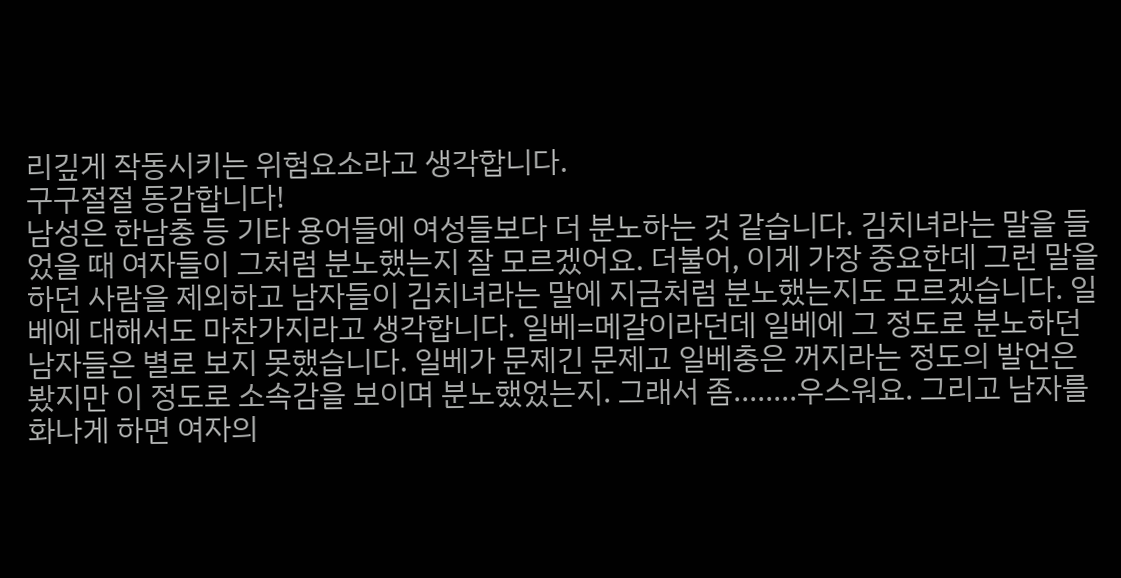리깊게 작동시키는 위험요소라고 생각합니다.
구구절절 동감합니다!
남성은 한남충 등 기타 용어들에 여성들보다 더 분노하는 것 같습니다. 김치녀라는 말을 들었을 때 여자들이 그처럼 분노했는지 잘 모르겠어요. 더불어, 이게 가장 중요한데 그런 말을 하던 사람을 제외하고 남자들이 김치녀라는 말에 지금처럼 분노했는지도 모르겠습니다. 일베에 대해서도 마찬가지라고 생각합니다. 일베=메갈이라던데 일베에 그 정도로 분노하던 남자들은 별로 보지 못했습니다. 일베가 문제긴 문제고 일베충은 꺼지라는 정도의 발언은 봤지만 이 정도로 소속감을 보이며 분노했었는지. 그래서 좀........우스워요. 그리고 남자를 화나게 하면 여자의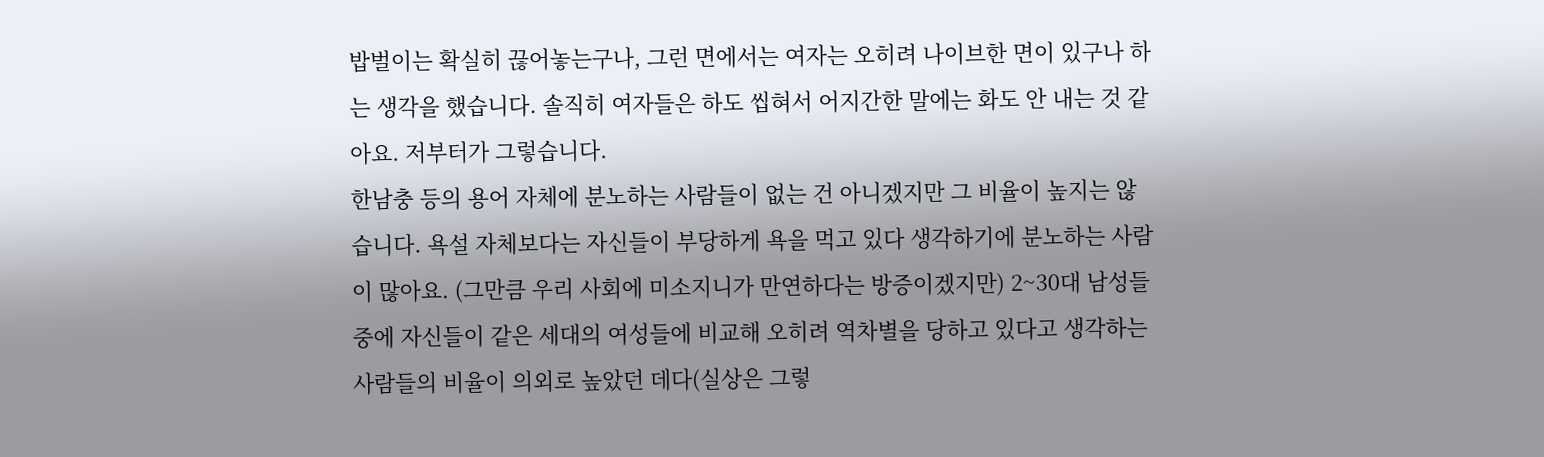밥벌이는 확실히 끊어놓는구나, 그런 면에서는 여자는 오히려 나이브한 면이 있구나 하는 생각을 했습니다. 솔직히 여자들은 하도 씹혀서 어지간한 말에는 화도 안 내는 것 같아요. 저부터가 그렇습니다.
한남충 등의 용어 자체에 분노하는 사람들이 없는 건 아니겠지만 그 비율이 높지는 않습니다. 욕설 자체보다는 자신들이 부당하게 욕을 먹고 있다 생각하기에 분노하는 사람이 많아요. (그만큼 우리 사회에 미소지니가 만연하다는 방증이겠지만) 2~30대 남성들 중에 자신들이 같은 세대의 여성들에 비교해 오히려 역차별을 당하고 있다고 생각하는 사람들의 비율이 의외로 높았던 데다(실상은 그렇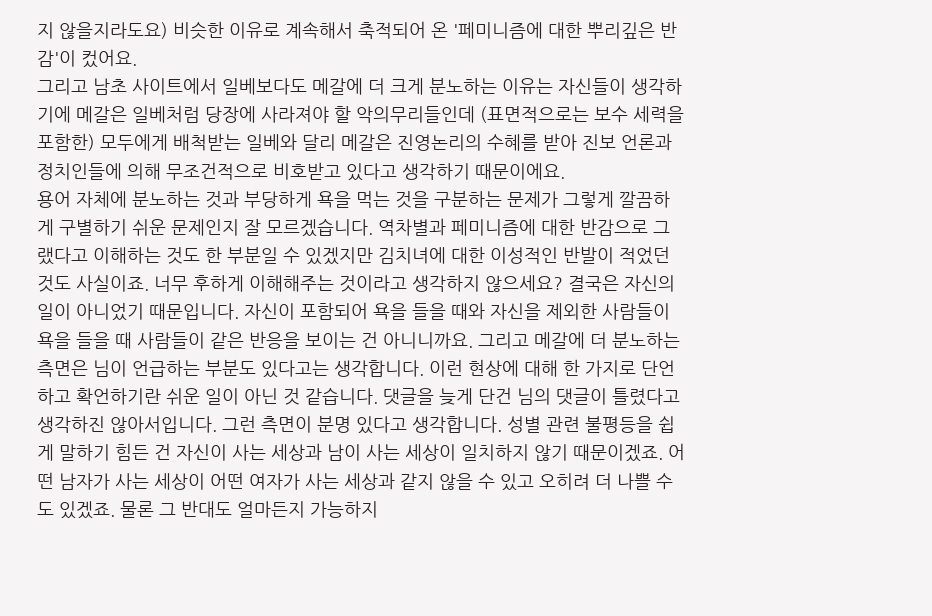지 않을지라도요) 비슷한 이유로 계속해서 축적되어 온 '페미니즘에 대한 뿌리깊은 반감'이 컸어요.
그리고 남초 사이트에서 일베보다도 메갈에 더 크게 분노하는 이유는 자신들이 생각하기에 메갈은 일베처럼 당장에 사라져야 할 악의무리들인데 (표면적으로는 보수 세력을 포함한) 모두에게 배척받는 일베와 달리 메갈은 진영논리의 수혜를 받아 진보 언론과 정치인들에 의해 무조건적으로 비호받고 있다고 생각하기 때문이에요.
용어 자체에 분노하는 것과 부당하게 욕을 먹는 것을 구분하는 문제가 그렇게 깔끔하게 구별하기 쉬운 문제인지 잘 모르겠습니다. 역차별과 페미니즘에 대한 반감으로 그랬다고 이해하는 것도 한 부분일 수 있겠지만 김치녀에 대한 이성적인 반발이 적었던 것도 사실이죠. 너무 후하게 이해해주는 것이라고 생각하지 않으세요? 결국은 자신의 일이 아니었기 때문입니다. 자신이 포함되어 욕을 들을 때와 자신을 제외한 사람들이 욕을 들을 때 사람들이 같은 반응을 보이는 건 아니니까요. 그리고 메갈에 더 분노하는 측면은 님이 언급하는 부분도 있다고는 생각합니다. 이런 현상에 대해 한 가지로 단언하고 확언하기란 쉬운 일이 아닌 것 같습니다. 댓글을 늦게 단건 님의 댓글이 틀렸다고 생각하진 않아서입니다. 그런 측면이 분명 있다고 생각합니다. 성별 관련 불평등을 쉽게 말하기 힘든 건 자신이 사는 세상과 남이 사는 세상이 일치하지 않기 때문이겠죠. 어떤 남자가 사는 세상이 어떤 여자가 사는 세상과 같지 않을 수 있고 오히려 더 나쁠 수도 있겠죠. 물론 그 반대도 얼마든지 가능하지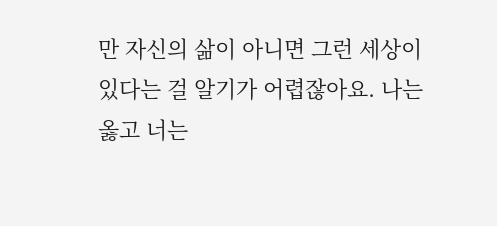만 자신의 삶이 아니면 그런 세상이 있다는 걸 알기가 어렵잖아요. 나는 옳고 너는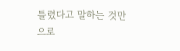틀렸다고 말하는 것만으로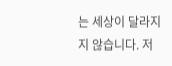는 세상이 달라지지 않습니다. 저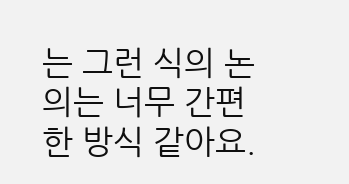는 그런 식의 논의는 너무 간편한 방식 같아요.